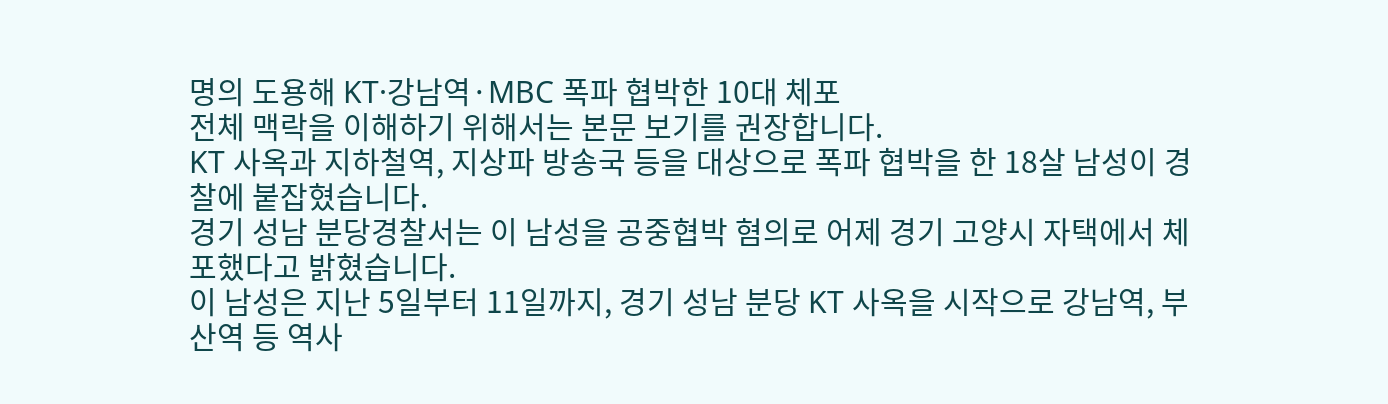명의 도용해 KT·강남역·MBC 폭파 협박한 10대 체포
전체 맥락을 이해하기 위해서는 본문 보기를 권장합니다.
KT 사옥과 지하철역, 지상파 방송국 등을 대상으로 폭파 협박을 한 18살 남성이 경찰에 붙잡혔습니다.
경기 성남 분당경찰서는 이 남성을 공중협박 혐의로 어제 경기 고양시 자택에서 체포했다고 밝혔습니다.
이 남성은 지난 5일부터 11일까지, 경기 성남 분당 KT 사옥을 시작으로 강남역, 부산역 등 역사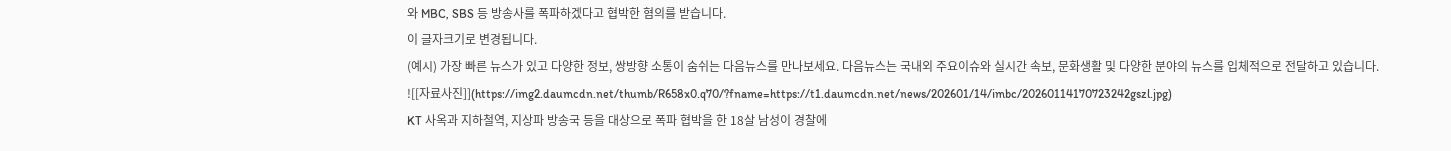와 MBC, SBS 등 방송사를 폭파하겠다고 협박한 혐의를 받습니다.
이 글자크기로 변경됩니다.
(예시) 가장 빠른 뉴스가 있고 다양한 정보, 쌍방향 소통이 숨쉬는 다음뉴스를 만나보세요. 다음뉴스는 국내외 주요이슈와 실시간 속보, 문화생활 및 다양한 분야의 뉴스를 입체적으로 전달하고 있습니다.
![[자료사진]](https://img2.daumcdn.net/thumb/R658x0.q70/?fname=https://t1.daumcdn.net/news/202601/14/imbc/20260114170723242gszl.jpg)
KT 사옥과 지하철역, 지상파 방송국 등을 대상으로 폭파 협박을 한 18살 남성이 경찰에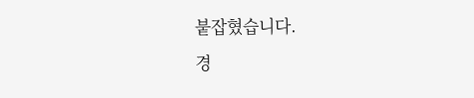붙잡혔습니다.
경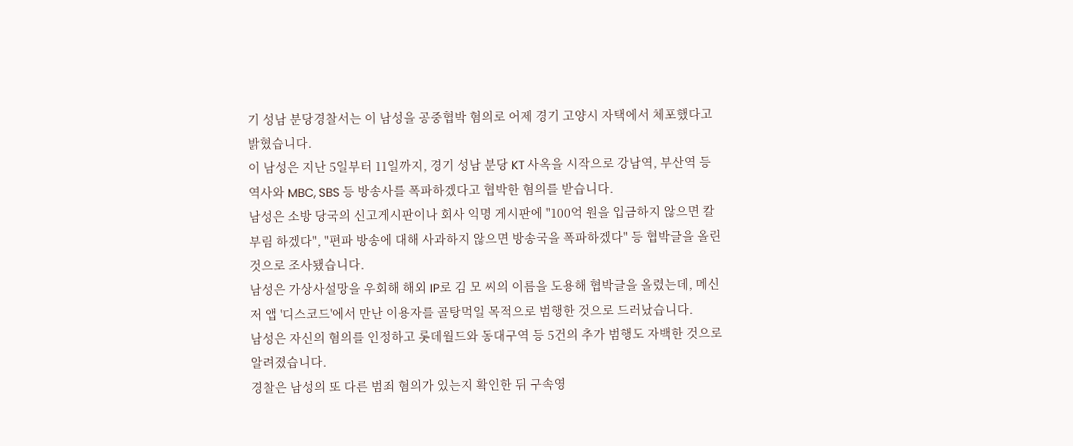기 성남 분당경찰서는 이 남성을 공중협박 혐의로 어제 경기 고양시 자택에서 체포했다고 밝혔습니다.
이 남성은 지난 5일부터 11일까지, 경기 성남 분당 KT 사옥을 시작으로 강남역, 부산역 등 역사와 MBC, SBS 등 방송사를 폭파하겠다고 협박한 혐의를 받습니다.
남성은 소방 당국의 신고게시판이나 회사 익명 게시판에 "100억 원을 입금하지 않으면 칼부림 하겠다", "편파 방송에 대해 사과하지 않으면 방송국을 폭파하겠다" 등 협박글을 올린 것으로 조사됐습니다.
남성은 가상사설망을 우회해 해외 IP로 김 모 씨의 이름을 도용해 협박글을 올렸는데, 메신저 앱 '디스코드'에서 만난 이용자를 골탕먹일 목적으로 범행한 것으로 드러났습니다.
남성은 자신의 혐의를 인정하고 롯데월드와 동대구역 등 5건의 추가 범행도 자백한 것으로 알려졌습니다.
경찰은 남성의 또 다른 범죄 혐의가 있는지 확인한 뒤 구속영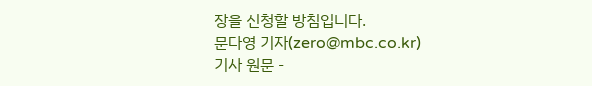장을 신청할 방침입니다.
문다영 기자(zero@mbc.co.kr)
기사 원문 -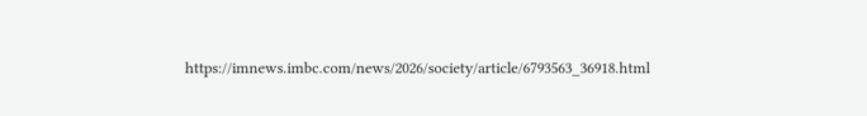https://imnews.imbc.com/news/2026/society/article/6793563_36918.html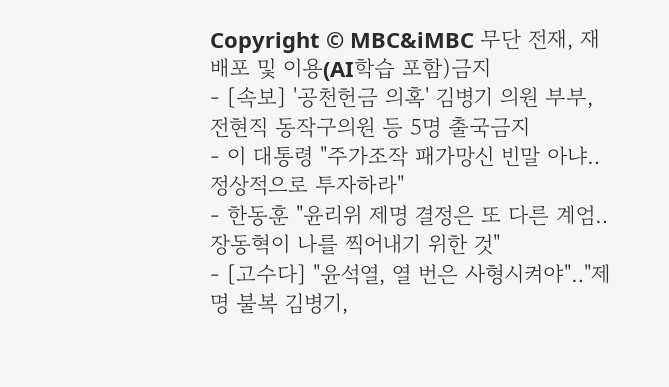Copyright © MBC&iMBC 무단 전재, 재배포 및 이용(AI학습 포함)금지
- [속보] '공천헌금 의혹' 김병기 의원 부부, 전현직 동작구의원 등 5명 출국금지
- 이 대통령 "주가조작 패가망신 빈말 아냐‥정상적으로 투자하라"
- 한동훈 "윤리위 제명 결정은 또 다른 계엄‥장동혁이 나를 찍어내기 위한 것"
- [고수다] "윤석열, 열 번은 사형시켜야"‥"제명 불복 김병기,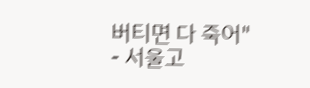버티면 다 죽어"
- 서울고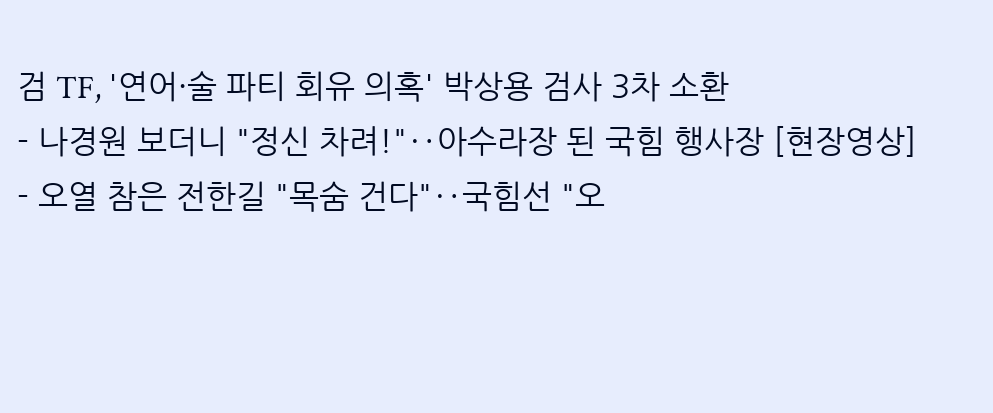검 TF, '연어·술 파티 회유 의혹' 박상용 검사 3차 소환
- 나경원 보더니 "정신 차려!"‥아수라장 된 국힘 행사장 [현장영상]
- 오열 참은 전한길 "목숨 건다"‥국힘선 "오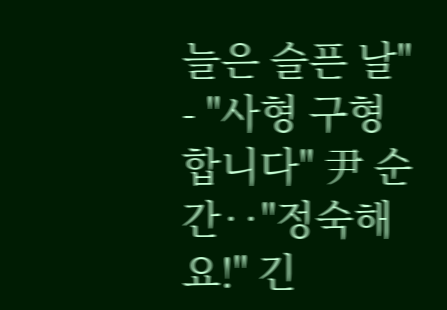늘은 슬픈 날"
- "사형 구형합니다" 尹 순간‥"정숙해요!" 긴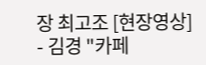장 최고조 [현장영상]
- 김경 "카페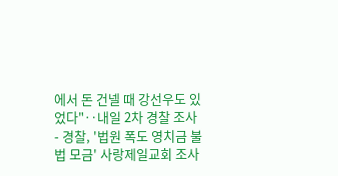에서 돈 건넬 때 강선우도 있었다"‥내일 2차 경찰 조사
- 경찰, '법원 폭도 영치금 불법 모금' 사랑제일교회 조사